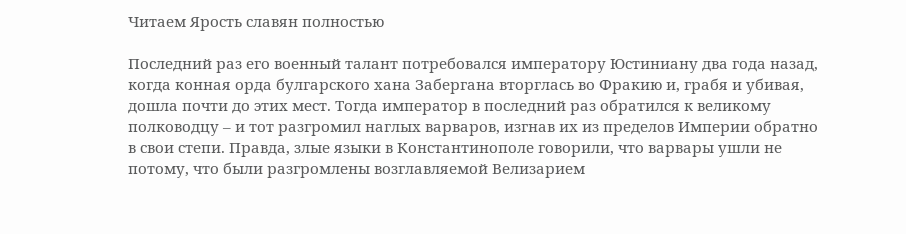Читаем Ярость славян полностью

Последний раз его военный талант потребовался императору Юстиниану два года назад, когда конная орда булгарского хана Забергана вторглась во Фракию и, грабя и убивая, дошла почти до этих мест. Тогда император в последний раз обратился к великому полководцу – и тот разгромил наглых варваров, изгнав их из пределов Империи обратно в свои степи. Правда, злые языки в Константинополе говорили, что варвары ушли не потому, что были разгромлены возглавляемой Велизарием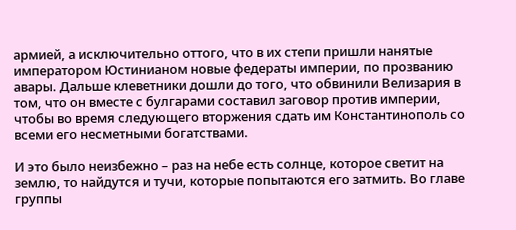армией, а исключительно оттого, что в их степи пришли нанятые императором Юстинианом новые федераты империи, по прозванию авары. Дальше клеветники дошли до того, что обвинили Велизария в том, что он вместе с булгарами составил заговор против империи, чтобы во время следующего вторжения сдать им Константинополь со всеми его несметными богатствами.

И это было неизбежно – раз на небе есть солнце, которое светит на землю, то найдутся и тучи, которые попытаются его затмить. Во главе группы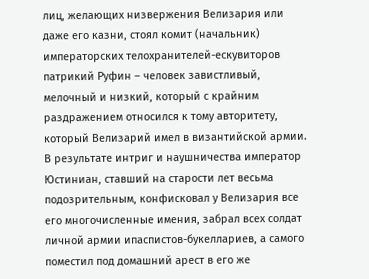лиц, желающих низвержения Велизария или даже его казни, стоял комит (начальник) императорских телохранителей-ескувиторов патрикий Руфин – человек завистливый, мелочный и низкий, который с крайним раздражением относился к тому авторитету, который Велизарий имел в византийской армии. В результате интриг и наушничества император Юстиниан, ставший на старости лет весьма подозрительным, конфисковал у Велизария все его многочисленные имения, забрал всех солдат личной армии ипаспистов-букеллариев, а самого поместил под домашний арест в его же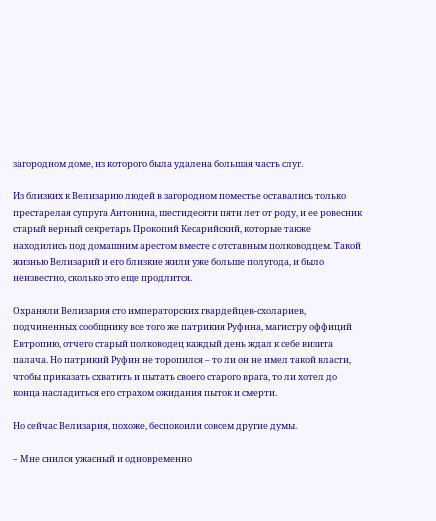загородном доме, из которого была удалена большая часть слуг.

Из близких к Велизарию людей в загородном поместье оставались только престарелая супруга Антонина, шестидесяти пяти лет от роду, и ее ровесник старый верный секретарь Прокопий Кесарийский, которые также находились под домашним арестом вместе с отставным полководцем. Такой жизнью Велизарий и его близкие жили уже больше полугода, и было неизвестно, сколько это еще продлится.

Охраняли Велизария сто императорских гвардейцев-схолариев, подчиненных сообщнику все того же патрикия Руфина, магистру оффиций Евтропию, отчего старый полководец каждый день ждал к себе визита палача. Но патрикий Руфин не торопился – то ли он не имел такой власти, чтобы приказать схватить и пытать своего старого врага, то ли хотел до конца насладиться его страхом ожидания пыток и смерти.

Но сейчас Велизария, похоже, беспокоили совсем другие думы.

– Мне снился ужасный и одновременно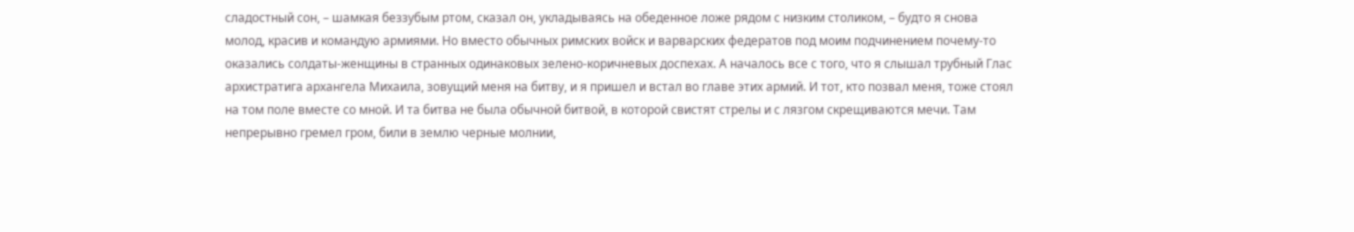сладостный сон, – шамкая беззубым ртом, сказал он, укладываясь на обеденное ложе рядом с низким столиком, – будто я снова молод, красив и командую армиями. Но вместо обычных римских войск и варварских федератов под моим подчинением почему-то оказались солдаты-женщины в странных одинаковых зелено-коричневых доспехах. А началось все с того, что я слышал трубный Глас архистратига архангела Михаила, зовущий меня на битву, и я пришел и встал во главе этих армий. И тот, кто позвал меня, тоже стоял на том поле вместе со мной. И та битва не была обычной битвой, в которой свистят стрелы и с лязгом скрещиваются мечи. Там непрерывно гремел гром, били в землю черные молнии,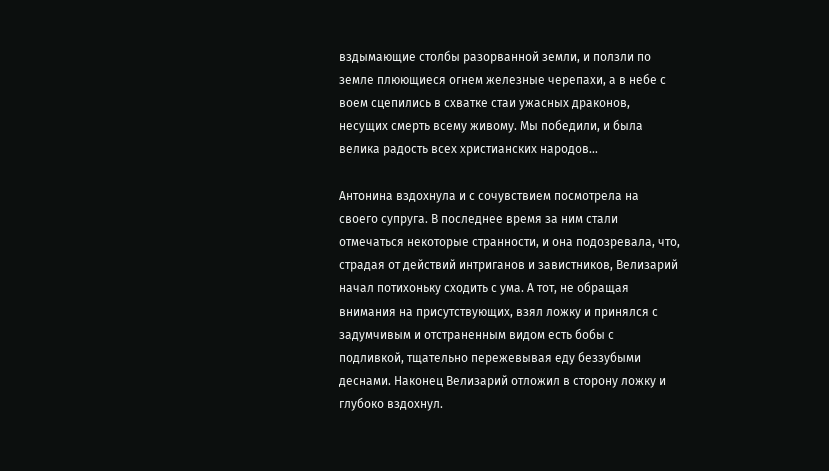вздымающие столбы разорванной земли, и ползли по земле плюющиеся огнем железные черепахи, а в небе с воем сцепились в схватке стаи ужасных драконов, несущих смерть всему живому. Мы победили, и была велика радость всех христианских народов…

Антонина вздохнула и с сочувствием посмотрела на своего супруга. В последнее время за ним стали отмечаться некоторые странности, и она подозревала, что, страдая от действий интриганов и завистников, Велизарий начал потихоньку сходить с ума. А тот, не обращая внимания на присутствующих, взял ложку и принялся с задумчивым и отстраненным видом есть бобы с подливкой, тщательно пережевывая еду беззубыми деснами. Наконец Велизарий отложил в сторону ложку и глубоко вздохнул.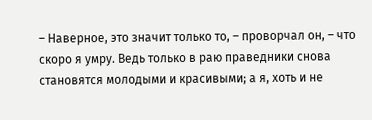– Наверное, это значит только то, – проворчал он, – что скоро я умру. Ведь только в раю праведники снова становятся молодыми и красивыми; а я, хоть и не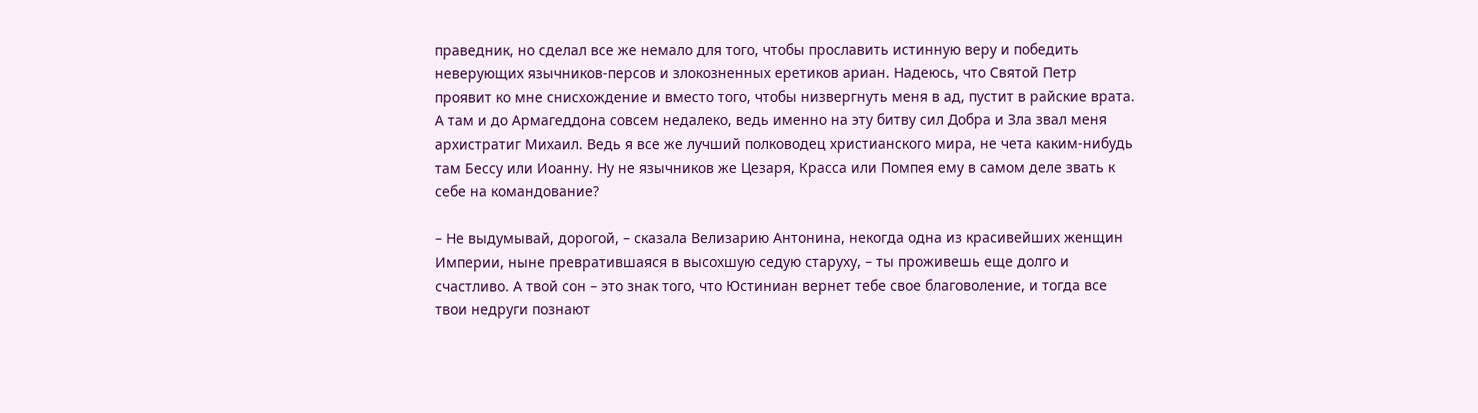праведник, но сделал все же немало для того, чтобы прославить истинную веру и победить неверующих язычников-персов и злокозненных еретиков ариан. Надеюсь, что Святой Петр проявит ко мне снисхождение и вместо того, чтобы низвергнуть меня в ад, пустит в райские врата. А там и до Армагеддона совсем недалеко, ведь именно на эту битву сил Добра и Зла звал меня архистратиг Михаил. Ведь я все же лучший полководец христианского мира, не чета каким-нибудь там Бессу или Иоанну. Ну не язычников же Цезаря, Красса или Помпея ему в самом деле звать к себе на командование?

– Не выдумывай, дорогой, – сказала Велизарию Антонина, некогда одна из красивейших женщин Империи, ныне превратившаяся в высохшую седую старуху, – ты проживешь еще долго и счастливо. А твой сон – это знак того, что Юстиниан вернет тебе свое благоволение, и тогда все твои недруги познают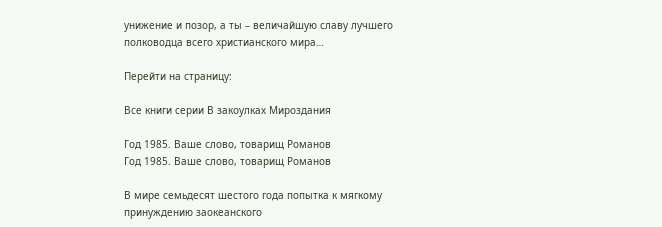унижение и позор, а ты – величайшую славу лучшего полководца всего христианского мира…

Перейти на страницу:

Все книги серии В закоулках Мироздания

Год 1985. Ваше слово, товарищ Романов
Год 1985. Ваше слово, товарищ Романов

В мире семьдесят шестого года попытка к мягкому принуждению заокеанского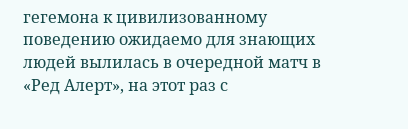гегемона к цивилизованному поведению ожидаемо для знающих людей вылилась в очередной матч в «Ред Алерт», на этот раз с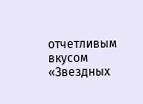отчетливым вкусом «Звездных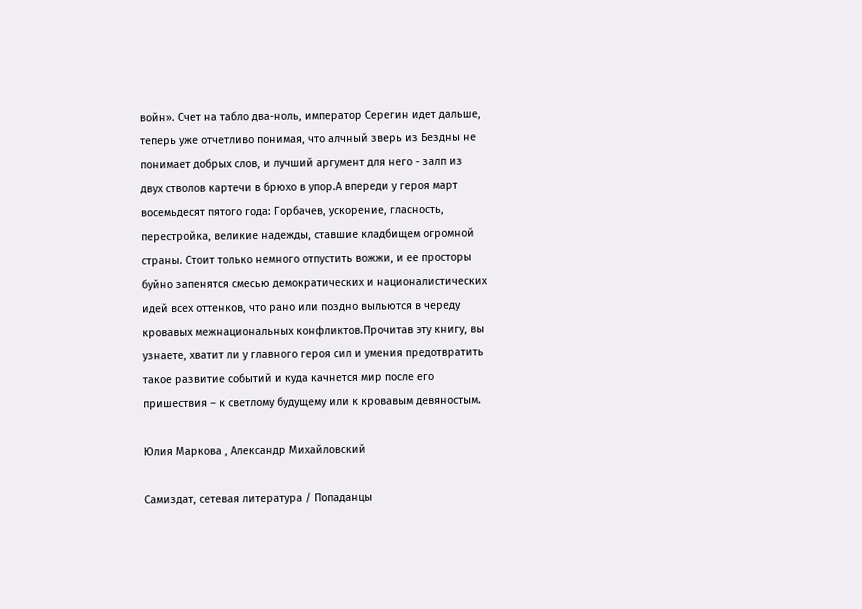войн». Счет на табло два-ноль, император Серегин идет дальше, теперь уже отчетливо понимая, что алчный зверь из Бездны не понимает добрых слов, и лучший аргумент для него - залп из двух стволов картечи в брюхо в упор.А впереди у героя март восемьдесят пятого года: Горбачев, ускорение, гласность, перестройка, великие надежды, ставшие кладбищем огромной страны. Стоит только немного отпустить вожжи, и ее просторы буйно запенятся смесью демократических и националистических идей всех оттенков, что рано или поздно выльются в череду кровавых межнациональных конфликтов.Прочитав эту книгу, вы узнаете, хватит ли у главного героя сил и умения предотвратить такое развитие событий и куда качнется мир после его пришествия – к светлому будущему или к кровавым девяностым.

Юлия Маркова , Александр Михайловский

Самиздат, сетевая литература / Попаданцы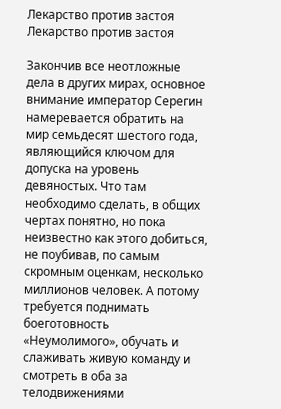Лекарство против застоя
Лекарство против застоя

Закончив все неотложные дела в других мирах, основное внимание император Серегин намеревается обратить на мир семьдесят шестого года, являющийся ключом для допуска на уровень девяностых. Что там необходимо сделать, в общих чертах понятно, но пока неизвестно как этого добиться, не поубивав, по самым скромным оценкам, несколько миллионов человек. А потому требуется поднимать боеготовность «Неумолимого», обучать и слаживать живую команду и смотреть в оба за телодвижениями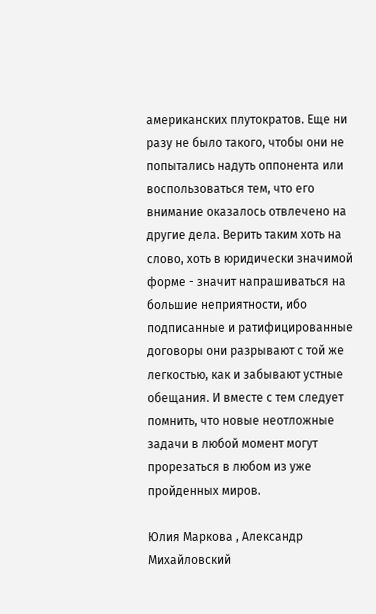американских плутократов. Еще ни разу не было такого, чтобы они не попытались надуть оппонента или воспользоваться тем, что его внимание оказалось отвлечено на другие дела. Верить таким хоть на слово, хоть в юридически значимой форме - значит напрашиваться на большие неприятности, ибо подписанные и ратифицированные договоры они разрывают с той же легкостью, как и забывают устные обещания. И вместе с тем следует помнить, что новые неотложные задачи в любой момент могут прорезаться в любом из уже пройденных миров.

Юлия Маркова , Александр Михайловский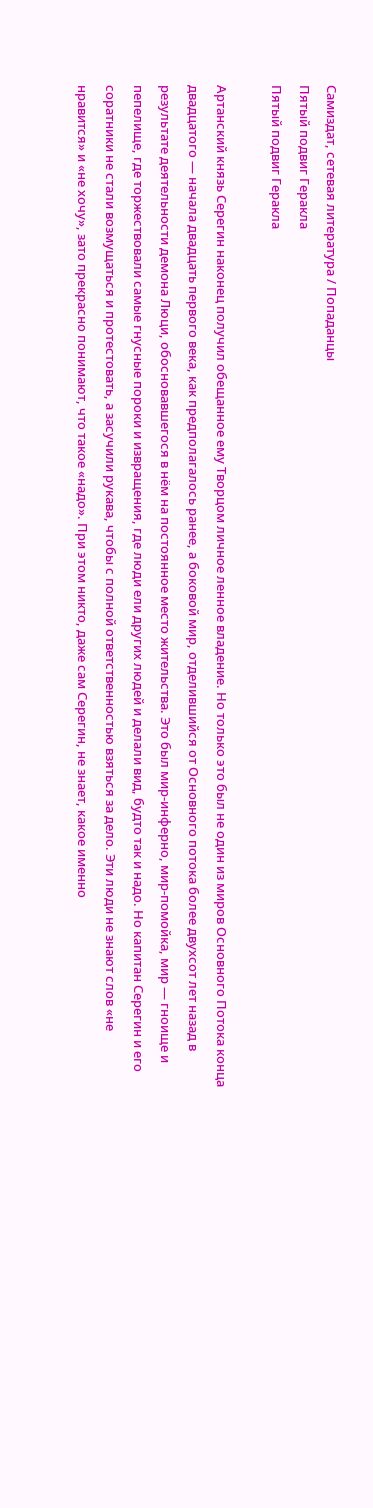Самиздат, сетевая литература / Попаданцы
Пятый подвиг Геракла
Пятый подвиг Геракла

Артанский князь Серегин наконец получил обещанное ему Творцом личное ленное владение. Но только это был не один из миров Основного Потока конца двадцатого — начала двадцать первого века, как предполагалось ранее, а боковой мир, отделившийся от Основного потока более двухсот лет назад в результате деятельности демона Люци, обосновавшегося в нём на постоянное место жительства. Это был мир-инферно, мир-помойка, мир — гноище и пепелище, где торжествовали самые гнусные пороки и извращения, где люди ели других людей и делали вид, будто так и надо. Но капитан Серегин и его соратники не стали возмущаться и протестовать, а засучили рукава, чтобы с полной ответственностью взяться за дело. Эти люди не знают слов «не нравится» и «не хочу», зато прекрасно понимают, что такое «надо». При этом никто, даже сам Серегин, не знает, какое именно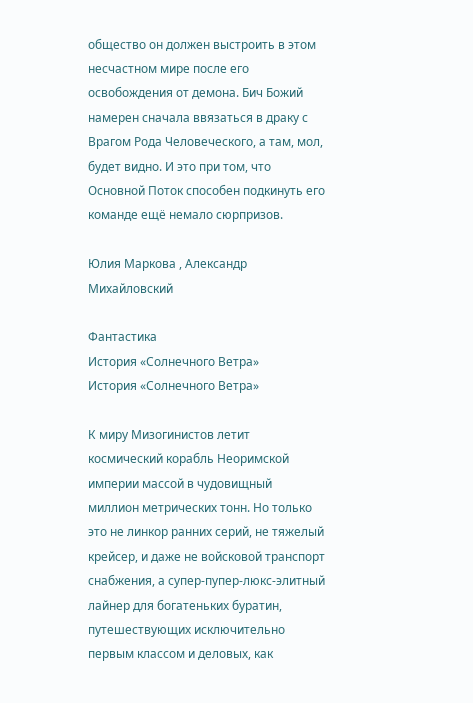общество он должен выстроить в этом несчастном мире после его освобождения от демона. Бич Божий намерен сначала ввязаться в драку с Врагом Рода Человеческого, а там, мол, будет видно. И это при том, что Основной Поток способен подкинуть его команде ещё немало сюрпризов.

Юлия Маркова , Александр Михайловский

Фантастика
История «Солнечного Ветра»
История «Солнечного Ветра»

К миру Мизогинистов летит космический корабль Неоримской империи массой в чудовищный миллион метрических тонн. Но только это не линкор ранних серий, не тяжелый крейсер, и даже не войсковой транспорт снабжения, а супер-пупер-люкс-элитный лайнер для богатеньких буратин, путешествующих исключительно первым классом и деловых, как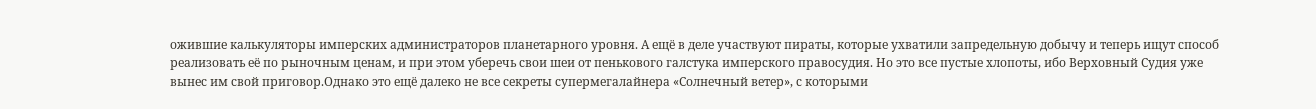ожившие калькуляторы имперских администраторов планетарного уровня. А ещё в деле участвуют пираты, которые ухватили запредельную добычу и теперь ищут способ реализовать её по рыночным ценам, и при этом уберечь свои шеи от пенькового галстука имперского правосудия. Но это все пустые хлопоты, ибо Верховный Судия уже вынес им свой приговор.Однако это ещё далеко не все секреты супермегалайнера «Солнечный ветер», с которыми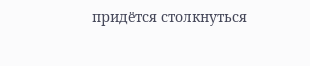придётся столкнуться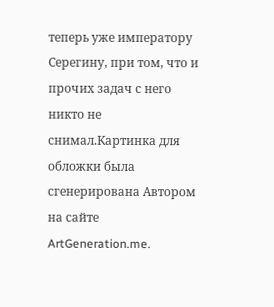теперь уже императору Серегину, при том, что и прочих задач с него никто не снимал.Картинка для обложки была сгенерирована Автором на сайте ArtGeneration.me.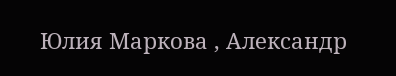Юлия Маркова , Александр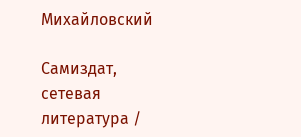Михайловский

Самиздат, сетевая литература /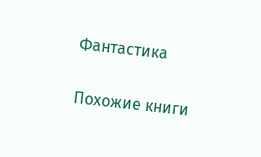Фантастика

Похожие книги